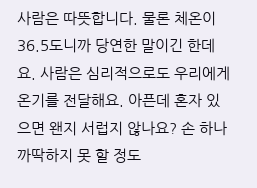사람은 따뜻합니다. 물론 체온이 36.5도니까 당연한 말이긴 한데요. 사람은 심리적으로도 우리에게 온기를 전달해요. 아픈데 혼자 있으면 왠지 서럽지 않나요? 손 하나 까딱하지 못 할 정도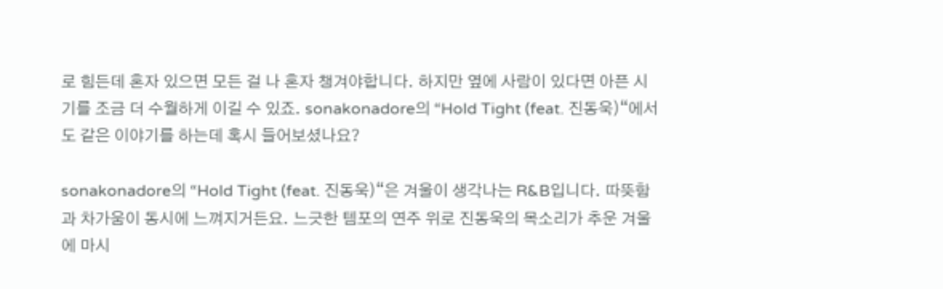로 힘든데 혼자 있으면 모든 걸 나 혼자 챙겨야합니다. 하지만 옆에 사람이 있다면 아픈 시기를 조금 더 수월하게 이길 수 있죠. sonakonadore의 “Hold Tight (feat. 진동욱)“에서도 같은 이야기를 하는데 혹시 들어보셨나요?

sonakonadore의 “Hold Tight (feat. 진동욱)“은 겨울이 생각나는 R&B입니다. 따뜻함과 차가움이 동시에 느껴지거든요. 느긋한 템포의 연주 위로 진동욱의 목소리가 추운 겨울에 마시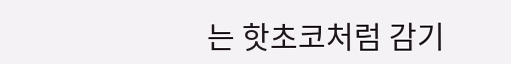는 핫초코처럼 감기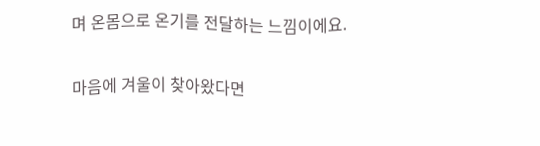며 온몸으로 온기를 전달하는 느낌이에요.

마음에 겨울이 찾아왔다면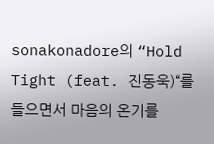sonakonadore의 “Hold Tight (feat. 진동욱)“를 들으면서 마음의 온기를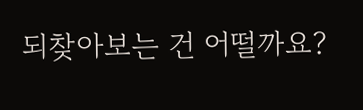되찾아보는 건 어떨까요?